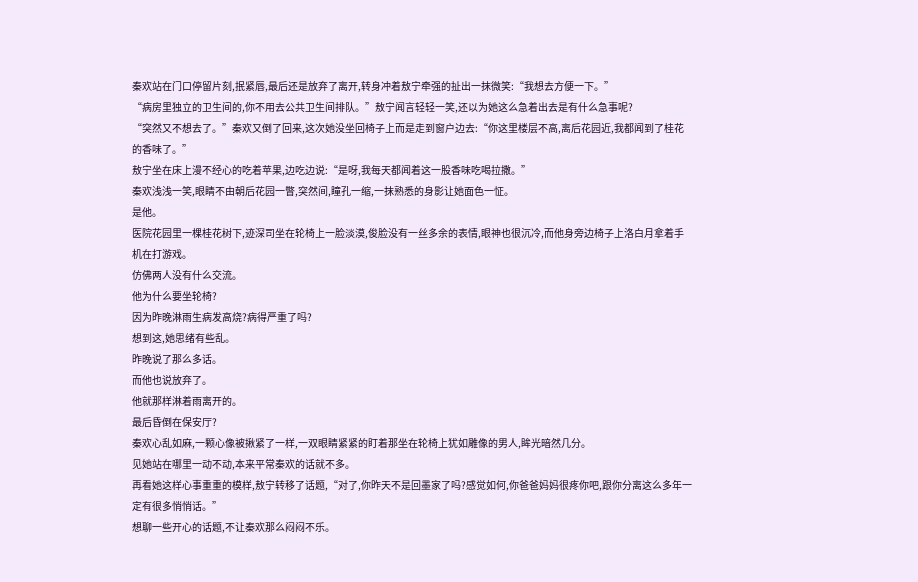秦欢站在门口停留片刻,抿紧唇,最后还是放弃了离开,转身冲着敖宁牵强的扯出一抹微笑:“我想去方便一下。”
“病房里独立的卫生间的,你不用去公共卫生间排队。”敖宁闻言轻轻一笑,还以为她这么急着出去是有什么急事呢?
“突然又不想去了。”秦欢又倒了回来,这次她没坐回椅子上而是走到窗户边去:“你这里楼层不高,离后花园近,我都闻到了桂花的香味了。”
敖宁坐在床上漫不经心的吃着苹果,边吃边说:“是呀,我每天都闻着这一股香味吃喝拉撒。”
秦欢浅浅一笑,眼睛不由朝后花园一瞥,突然间,瞳孔一缩,一抹熟悉的身影让她面色一怔。
是他。
医院花园里一棵桂花树下,迹深司坐在轮椅上一脸淡漠,俊脸没有一丝多余的表情,眼神也很沉冷,而他身旁边椅子上洛白月拿着手机在打游戏。
仿佛两人没有什么交流。
他为什么要坐轮椅?
因为昨晚淋雨生病发高烧?病得严重了吗?
想到这,她思绪有些乱。
昨晚说了那么多话。
而他也说放弃了。
他就那样淋着雨离开的。
最后昏倒在保安厅?
秦欢心乱如麻,一颗心像被揪紧了一样,一双眼睛紧紧的盯着那坐在轮椅上犹如雕像的男人,眸光暗然几分。
见她站在哪里一动不动,本来平常秦欢的话就不多。
再看她这样心事重重的模样,敖宁转移了话题,“对了,你昨天不是回墨家了吗?感觉如何,你爸爸妈妈很疼你吧,跟你分离这么多年一定有很多悄悄话。”
想聊一些开心的话题,不让秦欢那么闷闷不乐。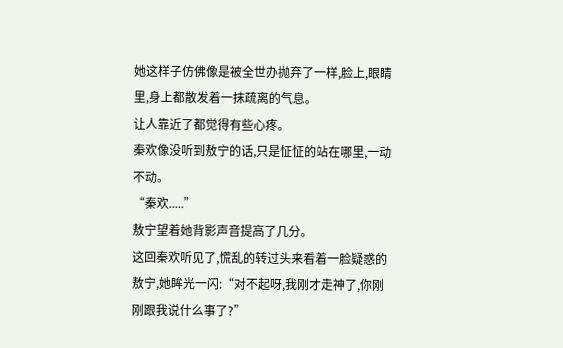她这样子仿佛像是被全世办抛弃了一样,脸上,眼睛里,身上都散发着一抹疏离的气息。
让人靠近了都觉得有些心疼。
秦欢像没听到敖宁的话,只是怔怔的站在哪里,一动不动。
“秦欢.....”
敖宁望着她背影声音提高了几分。
这回秦欢听见了,慌乱的转过头来看着一脸疑惑的敖宁,她眸光一闪:“对不起呀,我刚才走神了,你刚刚跟我说什么事了?”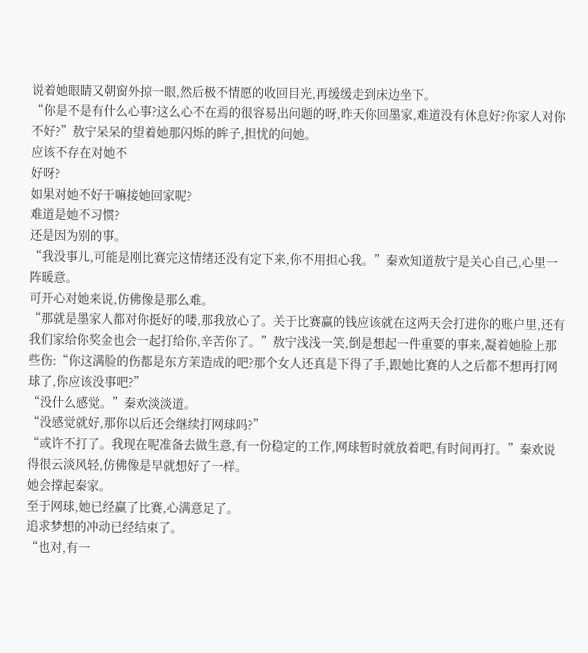说着她眼睛又朝窗外掠一眼,然后极不情愿的收回目光,再缓缓走到床边坐下。
“你是不是有什么心事?这么心不在焉的很容易出问题的呀,昨天你回墨家,难道没有休息好?你家人对你不好?”敖宁呆呆的望着她那闪烁的眸子,担忧的问她。
应该不存在对她不
好呀?
如果对她不好干嘛接她回家呢?
难道是她不习惯?
还是因为别的事。
“我没事儿,可能是刚比赛完这情绪还没有定下来,你不用担心我。”秦欢知道敖宁是关心自己,心里一阵暖意。
可开心对她来说,仿佛像是那么难。
“那就是墨家人都对你挺好的喽,那我放心了。关于比赛赢的钱应该就在这两天会打进你的账户里,还有我们家给你奖金也会一起打给你,辛苦你了。”敖宁浅浅一笑,倒是想起一件重要的事来,凝着她脸上那些伤:“你这满脸的伤都是东方茉造成的吧?那个女人还真是下得了手,跟她比赛的人之后都不想再打网球了,你应该没事吧?”
“没什么感觉。”秦欢淡淡道。
“没感觉就好,那你以后还会继续打网球吗?”
“或许不打了。我现在呢准备去做生意,有一份稳定的工作,网球暂时就放着吧,有时间再打。”秦欢说得很云淡风轻,仿佛像是早就想好了一样。
她会撑起秦家。
至于网球,她已经赢了比赛,心满意足了。
追求梦想的冲动已经结束了。
“也对,有一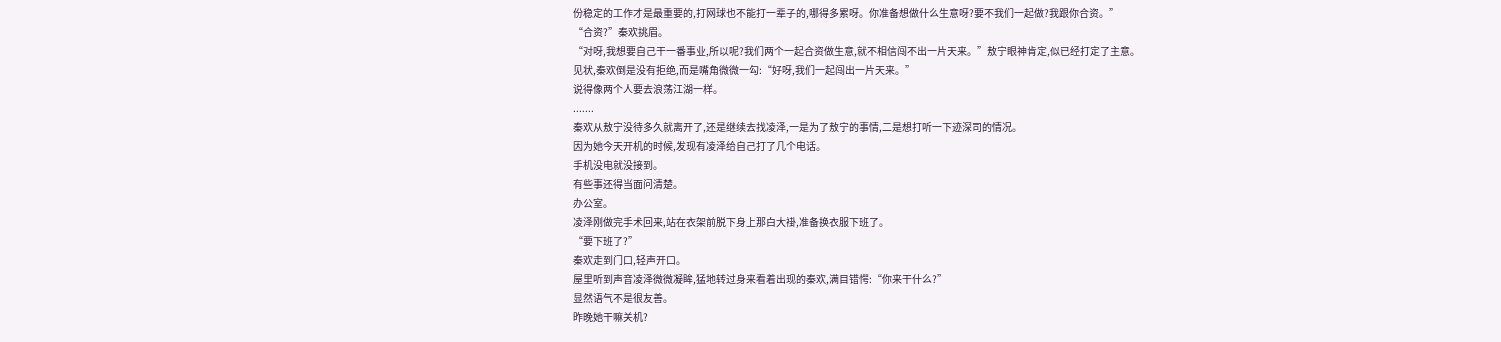份稳定的工作才是最重要的,打网球也不能打一辈子的,哪得多累呀。你准备想做什么生意呀?要不我们一起做?我跟你合资。”
“合资?”秦欢挑眉。
“对呀,我想要自己干一番事业,所以呢?我们两个一起合资做生意,就不相信闯不出一片天来。”敖宁眼神肯定,似已经打定了主意。
见状,秦欢倒是没有拒绝,而是嘴角微微一勾:“好呀,我们一起闯出一片天来。”
说得像两个人要去浪荡江湖一样。
.......
秦欢从敖宁没待多久就离开了,还是继续去找凌泽,一是为了敖宁的事情,二是想打听一下迹深司的情况。
因为她今天开机的时候,发现有凌泽给自己打了几个电话。
手机没电就没接到。
有些事还得当面问清楚。
办公室。
凌泽刚做完手术回来,站在衣架前脱下身上那白大褂,准备换衣服下班了。
“要下班了?”
秦欢走到门口,轻声开口。
屋里听到声音凌泽微微凝眸,猛地转过身来看着出现的秦欢,满目错愕:“你来干什么?”
显然语气不是很友善。
昨晚她干嘛关机?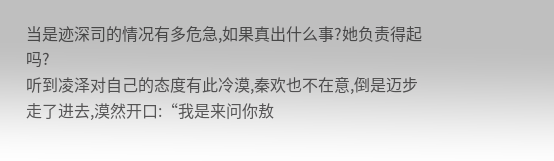当是迹深司的情况有多危急,如果真出什么事?她负责得起吗?
听到凌泽对自己的态度有此冷漠,秦欢也不在意,倒是迈步走了进去,漠然开口:“我是来问你敖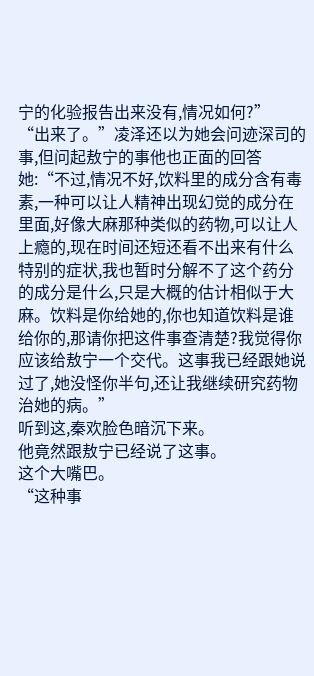宁的化验报告出来没有,情况如何?”
“出来了。”凌泽还以为她会问迹深司的事,但问起敖宁的事他也正面的回答她:“不过,情况不好,饮料里的成分含有毒素,一种可以让人精神出现幻觉的成分在里面,好像大麻那种类似的药物,可以让人上瘾的,现在时间还短还看不出来有什么特别的症状,我也暂时分解不了这个药分的成分是什么,只是大概的估计相似于大麻。饮料是你给她的,你也知道饮料是谁给你的,那请你把这件事查清楚?我觉得你应该给敖宁一个交代。这事我已经跟她说过了,她没怪你半句,还让我继续研究药物治她的病。”
听到这,秦欢脸色暗沉下来。
他竟然跟敖宁已经说了这事。
这个大嘴巴。
“这种事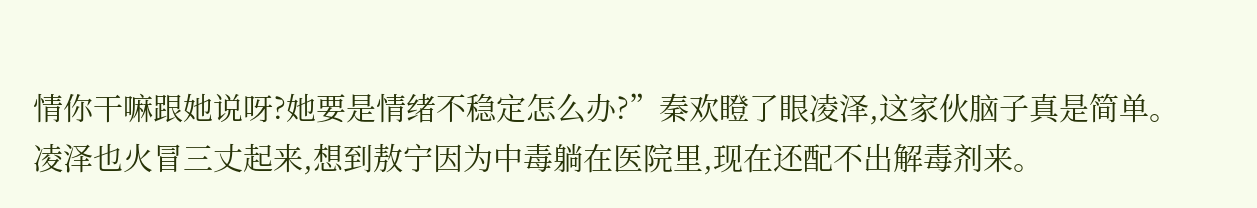情你干嘛跟她说呀?她要是情绪不稳定怎么办?”秦欢瞪了眼凌泽,这家伙脑子真是简单。
凌泽也火冒三丈起来,想到敖宁因为中毒躺在医院里,现在还配不出解毒剂来。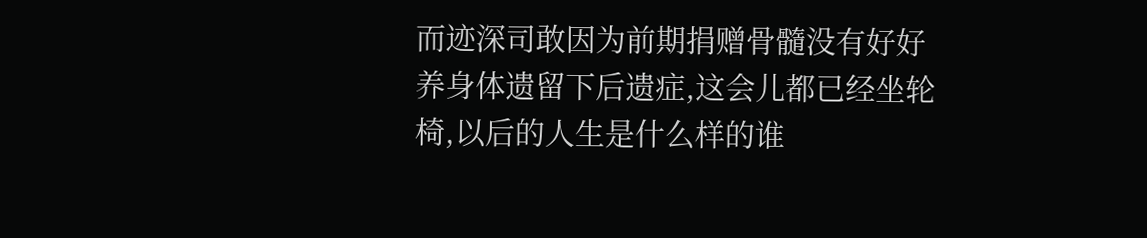而迹深司敢因为前期捐赠骨髓没有好好养身体遗留下后遗症,这会儿都已经坐轮椅,以后的人生是什么样的谁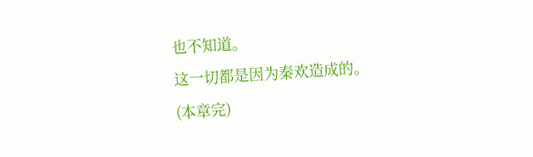也不知道。
这一切都是因为秦欢造成的。
(本章完)